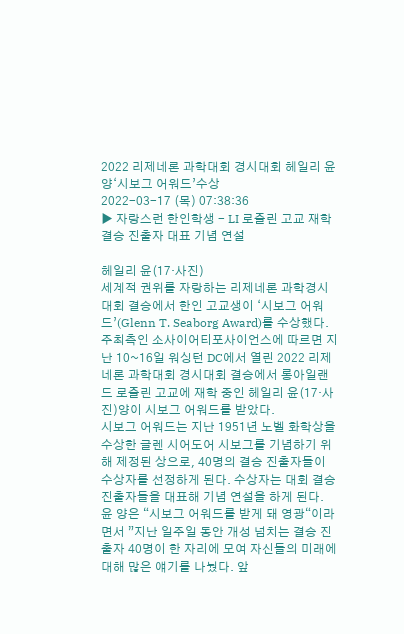2022 리제네론 과학대회 경시대회 헤일리 윤양‘시보그 어워드’수상
2022-03-17 (목) 07:38:36
▶ 자랑스런 한인학생 - LI 로즐린 고교 재학 결승 진출자 대표 기념 연설

헤일리 윤(17·사진)
세계적 권위를 자랑하는 리제네론 과학경시대회 결승에서 한인 고교생이 ‘시보그 어워드’(Glenn T. Seaborg Award)를 수상했다.
주최측인 소사이어티포사이언스에 따르면 지난 10~16일 워싱턴 DC에서 열린 2022 리제네론 과학대회 경시대회 결승에서 롱아일랜드 로즐린 고교에 재학 중인 헤일리 윤(17·사진)양이 시보그 어워드를 받았다.
시보그 어워드는 지난 1951년 노벨 화학상을 수상한 글렌 시어도어 시보그를 기념하기 위해 제정된 상으로, 40명의 결승 진출자들이 수상자를 선정하게 된다. 수상자는 대회 결승 진출자들을 대표해 기념 연설을 하게 된다.
윤 양은 “시보그 어워드를 받게 돼 영광“이라면서 ”지난 일주일 동안 개성 넘치는 결승 진출자 40명이 한 자리에 모여 자신들의 미래에 대해 많은 얘기를 나눴다. 앞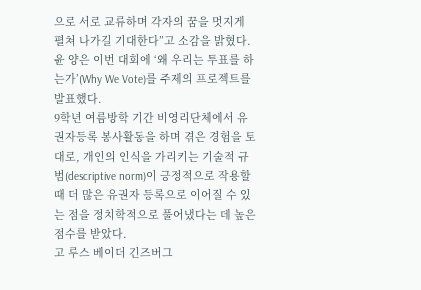으로 서로 교류하며 각자의 꿈을 멋지게 펼쳐 나가길 기대한다”고 소감을 밝혔다.
윤 양은 이번 대회에 ‘왜 우리는 투표를 하는가’(Why We Vote)를 주제의 프로젝트를 발표했다.
9학년 여름방학 기간 비영리단체에서 유권자등록 봉사활동을 하며 겪은 경험을 토대로, 개인의 인식을 가리키는 기술적 규범(descriptive norm)이 긍정적으로 작용할 때 더 많은 유권자 등록으로 이어질 수 있는 점을 정치학적으로 풀어냈다는 데 높은 점수를 받았다.
고 루스 베이더 긴즈버그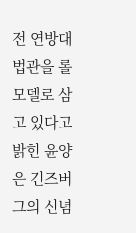전 연방대법관을 롤모델로 삼고 있다고 밝힌 윤양은 긴즈버그의 신념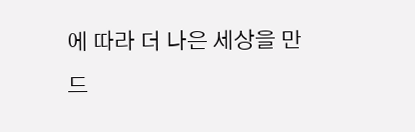에 따라 더 나은 세상을 만드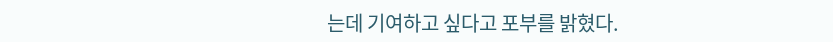는데 기여하고 싶다고 포부를 밝혔다.